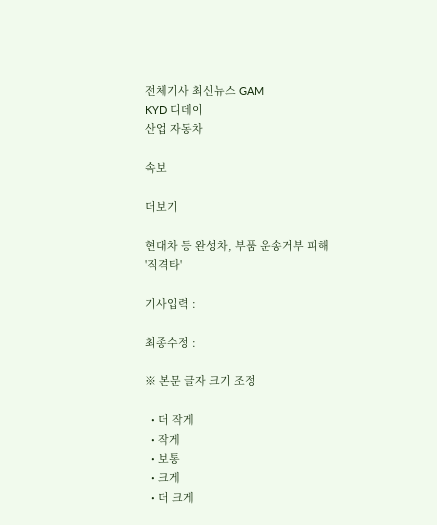전체기사 최신뉴스 GAM
KYD 디데이
산업 자동차

속보

더보기

현대차 등 완성차, 부품 운송거부 피해 '직격타'

기사입력 :

최종수정 :

※ 본문 글자 크기 조정

  • 더 작게
  • 작게
  • 보통
  • 크게
  • 더 크게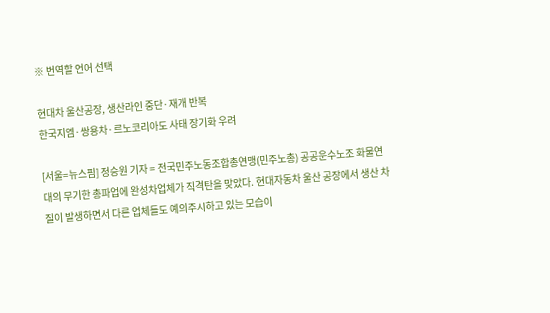※ 번역할 언어 선택

현대차 울산공장, 생산라인 중단·재개 반복
한국지엠·쌍용차·르노코리아도 사태 장기화 우려

[서울=뉴스핌] 정승원 기자 = 전국민주노동조합총연맹(민주노총) 공공운수노조 화물연대의 무기한 총파업에 완성차업체가 직격탄을 맞았다. 현대자동차 울산 공장에서 생산 차질이 발생하면서 다른 업체들도 예의주시하고 있는 모습이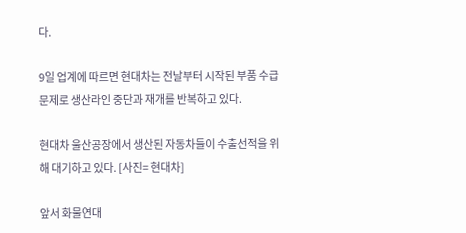다.

9일 업계에 따르면 현대차는 전날부터 시작된 부품 수급 문제로 생산라인 중단과 재개를 반복하고 있다.

현대차 울산공장에서 생산된 자동차들이 수출선적을 위해 대기하고 있다. [사진= 현대차]

앞서 화물연대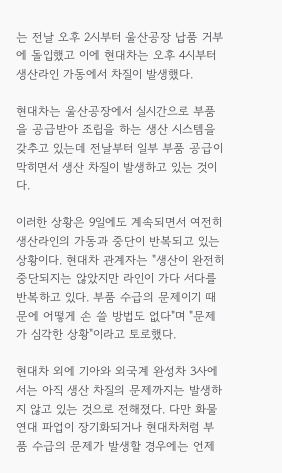는 전날 오후 2시부터 울산공장 납품 거부에 돌입했고 이에 현대차는 오후 4시부터 생산라인 가동에서 차질이 발생했다.

현대차는 울산공장에서 실시간으로 부품을 공급받아 조립을 하는 생산 시스템을 갖추고 있는데 전날부터 일부 부품 공급이 막히면서 생산 차질이 발생하고 있는 것이다.

이러한 상황은 9일에도 계속되면서 여전히 생산라인의 가동과 중단이 반복되고 있는 상황이다. 현대차 관계자는 "생산이 완전히 중단되지는 않았지만 라인이 가다 서다를 반복하고 있다. 부품 수급의 문제이기 때문에 어떻게 손 쓸 방법도 없다"며 "문제가 심각한 상황"이라고 토로했다.

현대차 외에 기아와 외국계 완성차 3사에서는 아직 생산 차질의 문제까지는 발생하지 않고 있는 것으로 전해졌다. 다만 화물연대 파업이 장기화되거나 현대차처럼 부품 수급의 문제가 발생할 경우에는 언제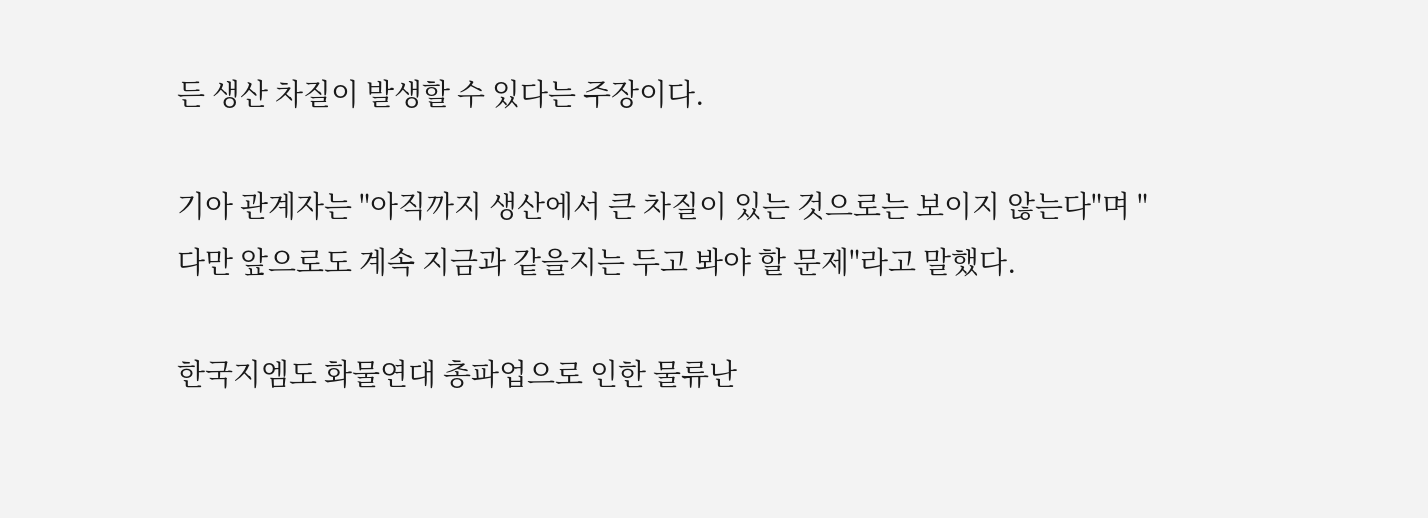든 생산 차질이 발생할 수 있다는 주장이다.

기아 관계자는 "아직까지 생산에서 큰 차질이 있는 것으로는 보이지 않는다"며 "다만 앞으로도 계속 지금과 같을지는 두고 봐야 할 문제"라고 말했다.

한국지엠도 화물연대 총파업으로 인한 물류난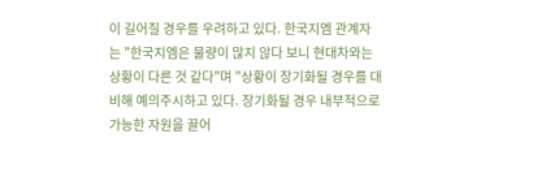이 길어질 경우를 우려하고 있다. 한국지엠 관계자는 "한국지엠은 물량이 많지 않다 보니 현대차와는 상황이 다른 것 같다"며 "상황이 장기화될 경우를 대비해 예의주시하고 있다. 장기화될 경우 내부적으로 가능한 자원을 끌어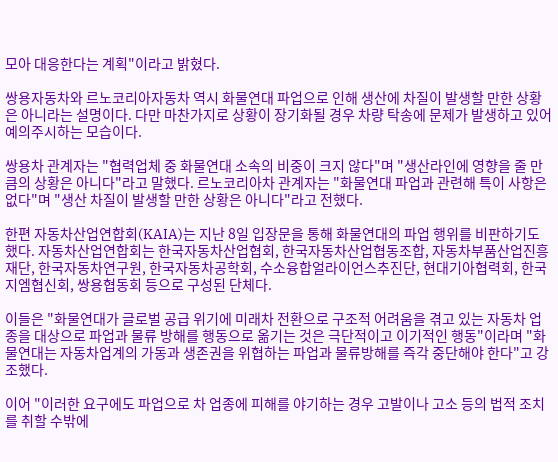모아 대응한다는 계획"이라고 밝혔다.

쌍용자동차와 르노코리아자동차 역시 화물연대 파업으로 인해 생산에 차질이 발생할 만한 상황은 아니라는 설명이다. 다만 마찬가지로 상황이 장기화될 경우 차량 탁송에 문제가 발생하고 있어 예의주시하는 모습이다.

쌍용차 관계자는 "협력업체 중 화물연대 소속의 비중이 크지 않다"며 "생산라인에 영향을 줄 만큼의 상황은 아니다"라고 말했다. 르노코리아차 관계자는 "화물연대 파업과 관련해 특이 사항은 없다"며 "생산 차질이 발생할 만한 상황은 아니다"라고 전했다.

한편 자동차산업연합회(KAIA)는 지난 8일 입장문을 통해 화물연대의 파업 행위를 비판하기도 했다. 자동차산업연합회는 한국자동차산업협회, 한국자동차산업협동조합, 자동차부품산업진흥재단, 한국자동차연구원, 한국자동차공학회, 수소융합얼라이언스추진단, 현대기아협력회, 한국지엠협신회, 쌍용협동회 등으로 구성된 단체다.

이들은 "화물연대가 글로벌 공급 위기에 미래차 전환으로 구조적 어려움을 겪고 있는 자동차 업종을 대상으로 파업과 물류 방해를 행동으로 옮기는 것은 극단적이고 이기적인 행동"이라며 "화물연대는 자동차업계의 가동과 생존권을 위협하는 파업과 물류방해를 즉각 중단해야 한다"고 강조했다.

이어 "이러한 요구에도 파업으로 차 업종에 피해를 야기하는 경우 고발이나 고소 등의 법적 조치를 취할 수밖에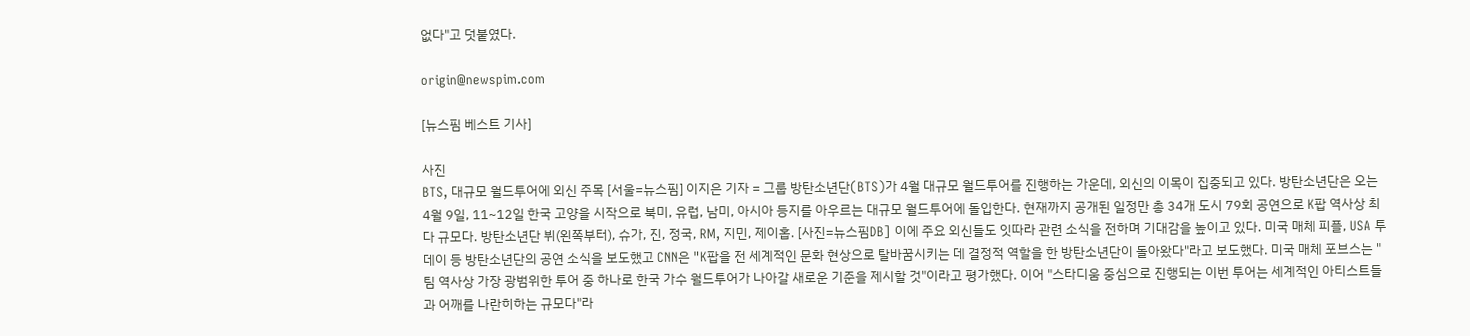없다"고 덧붙였다.

origin@newspim.com

[뉴스핌 베스트 기사]

사진
BTS, 대규모 월드투어에 외신 주목 [서울=뉴스핌] 이지은 기자 = 그룹 방탄소년단(BTS)가 4월 대규모 월드투어를 진행하는 가운데, 외신의 이목이 집중되고 있다. 방탄소년단은 오는 4월 9일, 11~12일 한국 고양을 시작으로 북미, 유럽, 남미, 아시아 등지를 아우르는 대규모 월드투어에 돌입한다. 현재까지 공개된 일정만 총 34개 도시 79회 공연으로 K팝 역사상 최다 규모다. 방탄소년단 뷔(왼쪽부터), 슈가, 진, 정국, RM, 지민, 제이홉. [사진=뉴스핌DB] 이에 주요 외신들도 잇따라 관련 소식을 전하며 기대감을 높이고 있다. 미국 매체 피플, USA 투데이 등 방탄소년단의 공연 소식을 보도했고 CNN은 "K팝을 전 세계적인 문화 현상으로 탈바꿈시키는 데 결정적 역할을 한 방탄소년단이 돌아왔다"라고 보도했다. 미국 매체 포브스는 "팀 역사상 가장 광범위한 투어 중 하나로 한국 가수 월드투어가 나아갈 새로운 기준을 제시할 것"이라고 평가했다. 이어 "스타디움 중심으로 진행되는 이번 투어는 세계적인 아티스트들과 어깨를 나란히하는 규모다"라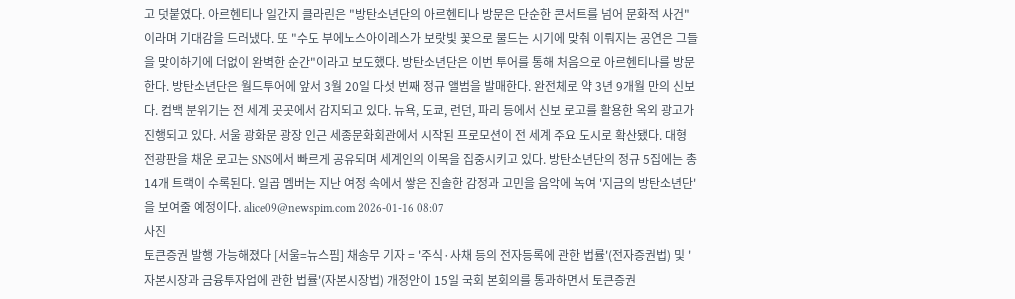고 덧붙였다. 아르헨티나 일간지 클라린은 "방탄소년단의 아르헨티나 방문은 단순한 콘서트를 넘어 문화적 사건"이라며 기대감을 드러냈다. 또 "수도 부에노스아이레스가 보랏빛 꽃으로 물드는 시기에 맞춰 이뤄지는 공연은 그들을 맞이하기에 더없이 완벽한 순간"이라고 보도했다. 방탄소년단은 이번 투어를 통해 처음으로 아르헨티나를 방문한다. 방탄소년단은 월드투어에 앞서 3월 20일 다섯 번째 정규 앨범을 발매한다. 완전체로 약 3년 9개월 만의 신보다. 컴백 분위기는 전 세계 곳곳에서 감지되고 있다. 뉴욕, 도쿄, 런던, 파리 등에서 신보 로고를 활용한 옥외 광고가 진행되고 있다. 서울 광화문 광장 인근 세종문화회관에서 시작된 프로모션이 전 세계 주요 도시로 확산됐다. 대형 전광판을 채운 로고는 SNS에서 빠르게 공유되며 세계인의 이목을 집중시키고 있다. 방탄소년단의 정규 5집에는 총 14개 트랙이 수록된다. 일곱 멤버는 지난 여정 속에서 쌓은 진솔한 감정과 고민을 음악에 녹여 '지금의 방탄소년단'을 보여줄 예정이다. alice09@newspim.com 2026-01-16 08:07
사진
토큰증권 발행 가능해졌다 [서울=뉴스핌] 채송무 기자 = '주식·사채 등의 전자등록에 관한 법률'(전자증권법) 및 '자본시장과 금융투자업에 관한 법률'(자본시장법) 개정안이 15일 국회 본회의를 통과하면서 토큰증권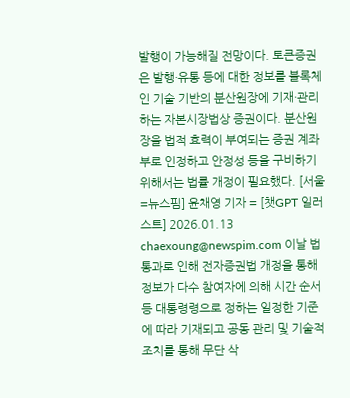발행이 가능해질 전망이다. 토큰증권은 발행·유통 등에 대한 정보를 블록체인 기술 기반의 분산원장에 기재·관리하는 자본시장법상 증권이다. 분산원장을 법적 효력이 부여되는 증권 계좌부로 인정하고 안정성 등을 구비하기 위해서는 법률 개정이 필요했다. [서울=뉴스핌] 윤채영 기자 = [챗GPT 일러스트] 2026.01.13 chaexoung@newspim.com 이날 법 통과로 인해 전자증권법 개정을 통해 정보가 다수 참여자에 의해 시간 순서 등 대통령령으로 정하는 일정한 기준에 따라 기재되고 공동 관리 및 기술적 조치를 통해 무단 삭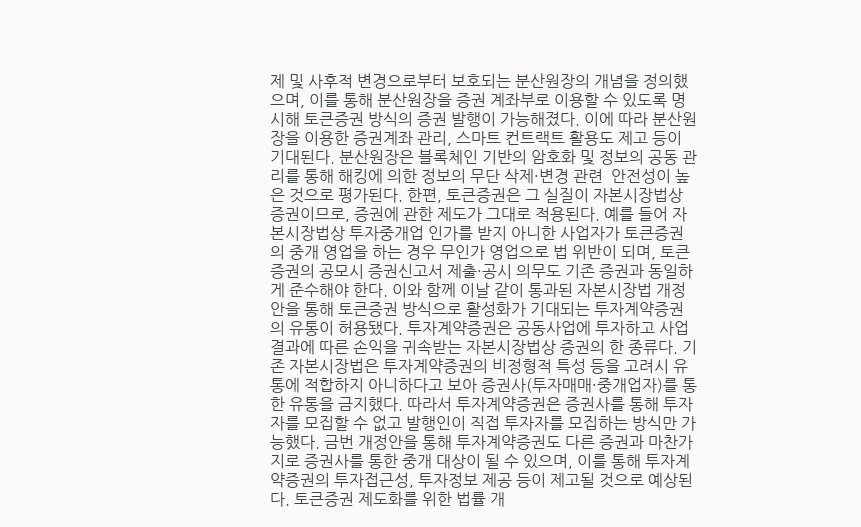제 및 사후적 변경으로부터 보호되는 분산원장의 개념을 정의했으며, 이를 통해 분산원장을 증권 계좌부로 이용할 수 있도록 명시해 토큰증권 방식의 증권 발행이 가능해졌다. 이에 따라 분산원장을 이용한 증권계좌 관리, 스마트 컨트랙트 활용도 제고 등이 기대된다. 분산원장은 블록체인 기반의 암호화 및 정보의 공동 관리를 통해 해킹에 의한 정보의 무단 삭제·변경 관련  안전성이 높은 것으로 평가된다. 한편, 토큰증권은 그 실질이 자본시장법상 증권이므로, 증권에 관한 제도가 그대로 적용된다. 예를 들어 자본시장법상 투자중개업 인가를 받지 아니한 사업자가 토큰증권의 중개 영업을 하는 경우 무인가 영업으로 법 위반이 되며, 토큰증권의 공모시 증권신고서 제출·공시 의무도 기존 증권과 동일하게 준수해야 한다. 이와 함께 이날 같이 통과된 자본시장법 개정안을 통해 토큰증권 방식으로 활성화가 기대되는 투자계약증권의 유통이 허용됐다. 투자계약증권은 공동사업에 투자하고 사업 결과에 따른 손익을 귀속받는 자본시장법상 증권의 한 종류다. 기존 자본시장법은 투자계약증권의 비정형적 특성 등을 고려시 유통에 적합하지 아니하다고 보아 증권사(투자매매·중개업자)를 통한 유통을 금지했다. 따라서 투자계약증권은 증권사를 통해 투자자를 모집할 수 없고 발행인이 직접 투자자를 모집하는 방식만 가능했다. 금번 개정안을 통해 투자계약증권도 다른 증권과 마찬가지로 증권사를 통한 중개 대상이 될 수 있으며, 이를 통해 투자계약증권의 투자접근성, 투자정보 제공 등이 제고될 것으로 예상된다. 토큰증권 제도화를 위한 법률 개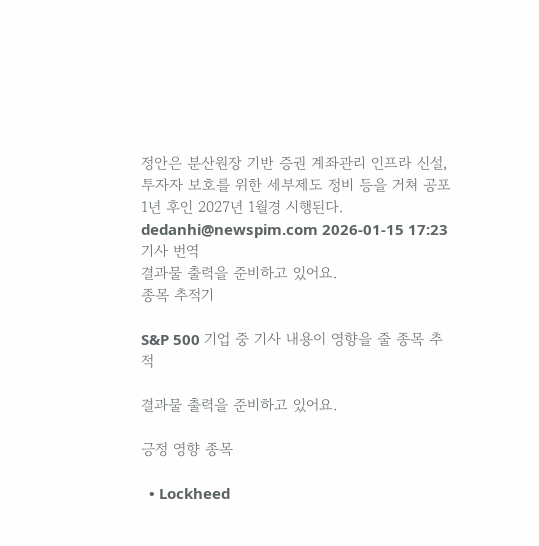정안은 분산원장 기반 증권 계좌관리 인프라 신설, 투자자 보호를 위한 세부제도 정비 등을 거쳐 공포 1년 후인 2027년 1월경 시행된다. dedanhi@newspim.com 2026-01-15 17:23
기사 번역
결과물 출력을 준비하고 있어요.
종목 추적기

S&P 500 기업 중 기사 내용이 영향을 줄 종목 추적

결과물 출력을 준비하고 있어요.

긍정 영향 종목

  • Lockheed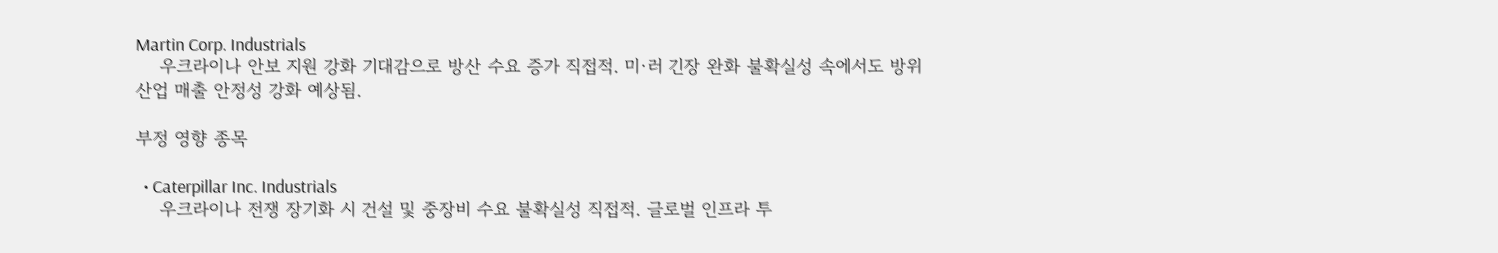Martin Corp. Industrials
    우크라이나 안보 지원 강화 기대감으로 방산 수요 증가 직접적. 미·러 긴장 완화 불확실성 속에서도 방위산업 매출 안정성 강화 예상됨.

부정 영향 종목

  • Caterpillar Inc. Industrials
    우크라이나 전쟁 장기화 시 건설 및 중장비 수요 불확실성 직접적. 글로벌 인프라 투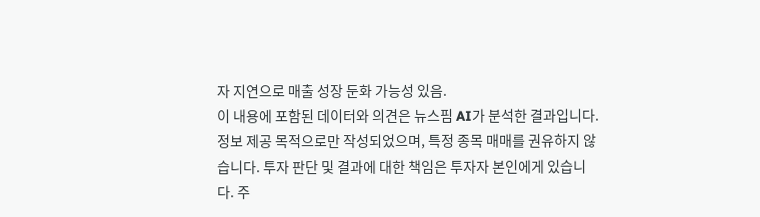자 지연으로 매출 성장 둔화 가능성 있음.
이 내용에 포함된 데이터와 의견은 뉴스핌 AI가 분석한 결과입니다. 정보 제공 목적으로만 작성되었으며, 특정 종목 매매를 권유하지 않습니다. 투자 판단 및 결과에 대한 책임은 투자자 본인에게 있습니다. 주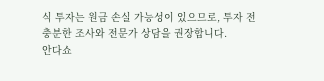식 투자는 원금 손실 가능성이 있으므로, 투자 전 충분한 조사와 전문가 상담을 권장합니다.
안다쇼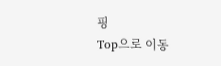핑
Top으로 이동